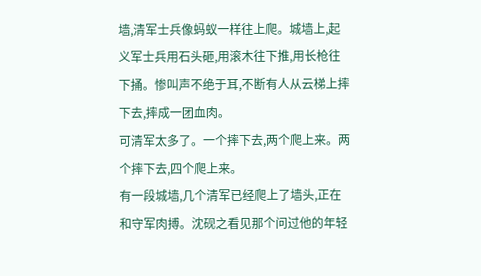墙,清军士兵像蚂蚁一样往上爬。城墙上,起义军士兵用石头砸,用滚木往下推,用长枪往下捅。惨叫声不绝于耳,不断有人从云梯上摔下去,摔成一团血肉。
可清军太多了。一个摔下去,两个爬上来。两个摔下去,四个爬上来。
有一段城墙,几个清军已经爬上了墙头,正在和守军肉搏。沈砚之看见那个问过他的年轻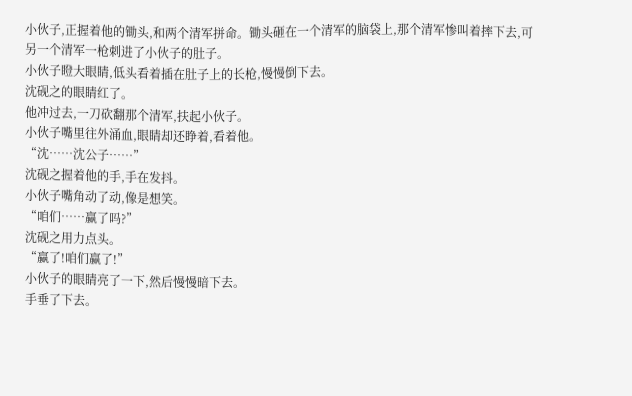小伙子,正握着他的锄头,和两个清军拼命。锄头砸在一个清军的脑袋上,那个清军惨叫着摔下去,可另一个清军一枪刺进了小伙子的肚子。
小伙子瞪大眼睛,低头看着插在肚子上的长枪,慢慢倒下去。
沈砚之的眼睛红了。
他冲过去,一刀砍翻那个清军,扶起小伙子。
小伙子嘴里往外涌血,眼睛却还睁着,看着他。
“沈……沈公子……”
沈砚之握着他的手,手在发抖。
小伙子嘴角动了动,像是想笑。
“咱们……赢了吗?”
沈砚之用力点头。
“赢了!咱们赢了!”
小伙子的眼睛亮了一下,然后慢慢暗下去。
手垂了下去。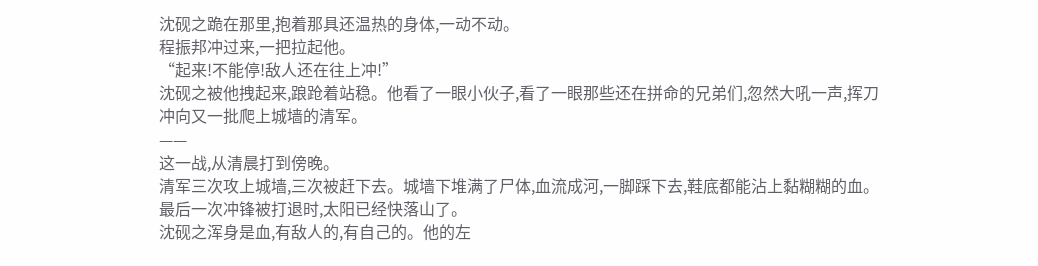沈砚之跪在那里,抱着那具还温热的身体,一动不动。
程振邦冲过来,一把拉起他。
“起来!不能停!敌人还在往上冲!”
沈砚之被他拽起来,踉跄着站稳。他看了一眼小伙子,看了一眼那些还在拼命的兄弟们,忽然大吼一声,挥刀冲向又一批爬上城墙的清军。
——
这一战,从清晨打到傍晚。
清军三次攻上城墙,三次被赶下去。城墙下堆满了尸体,血流成河,一脚踩下去,鞋底都能沾上黏糊糊的血。
最后一次冲锋被打退时,太阳已经快落山了。
沈砚之浑身是血,有敌人的,有自己的。他的左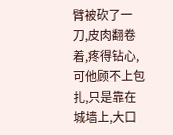臂被砍了一刀,皮肉翻卷着,疼得钻心,可他顾不上包扎,只是靠在城墙上,大口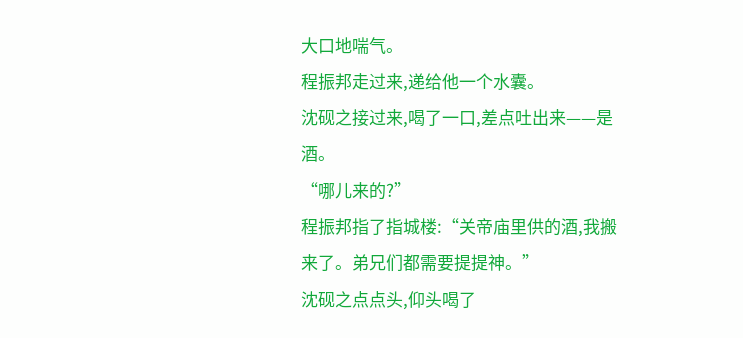大口地喘气。
程振邦走过来,递给他一个水囊。
沈砚之接过来,喝了一口,差点吐出来——是酒。
“哪儿来的?”
程振邦指了指城楼:“关帝庙里供的酒,我搬来了。弟兄们都需要提提神。”
沈砚之点点头,仰头喝了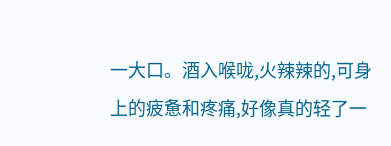一大口。酒入喉咙,火辣辣的,可身上的疲惫和疼痛,好像真的轻了一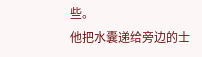些。
他把水囊递给旁边的士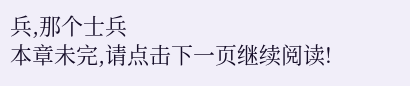兵,那个士兵
本章未完,请点击下一页继续阅读!